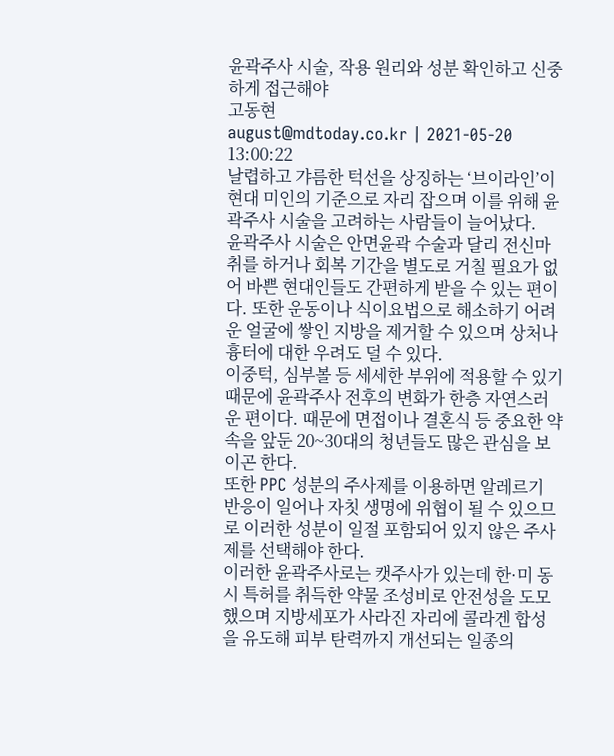윤곽주사 시술, 작용 원리와 성분 확인하고 신중하게 접근해야
고동현
august@mdtoday.co.kr | 2021-05-20 13:00:22
날렵하고 갸름한 턱선을 상징하는 ‘브이라인’이 현대 미인의 기준으로 자리 잡으며 이를 위해 윤곽주사 시술을 고려하는 사람들이 늘어났다.
윤곽주사 시술은 안면윤곽 수술과 달리 전신마취를 하거나 회복 기간을 별도로 거칠 필요가 없어 바쁜 현대인들도 간편하게 받을 수 있는 편이다. 또한 운동이나 식이요법으로 해소하기 어려운 얼굴에 쌓인 지방을 제거할 수 있으며 상처나 흉터에 대한 우려도 덜 수 있다.
이중턱, 심부볼 등 세세한 부위에 적용할 수 있기 때문에 윤곽주사 전후의 변화가 한층 자연스러운 편이다. 때문에 면접이나 결혼식 등 중요한 약속을 앞둔 20~30대의 청년들도 많은 관심을 보이곤 한다.
또한 PPC 성분의 주사제를 이용하면 알레르기 반응이 일어나 자칫 생명에 위협이 될 수 있으므로 이러한 성분이 일절 포함되어 있지 않은 주사제를 선택해야 한다.
이러한 윤곽주사로는 캣주사가 있는데 한·미 동시 특허를 취득한 약물 조성비로 안전성을 도모했으며 지방세포가 사라진 자리에 콜라겐 합성을 유도해 피부 탄력까지 개선되는 일종의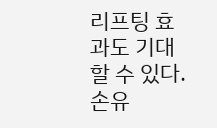리프팅 효과도 기대할 수 있다.
손유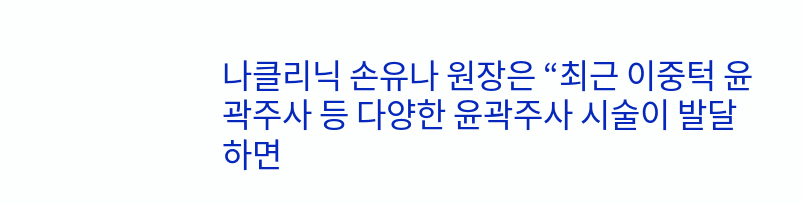나클리닉 손유나 원장은 “최근 이중턱 윤곽주사 등 다양한 윤곽주사 시술이 발달하면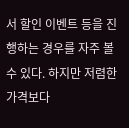서 할인 이벤트 등을 진행하는 경우를 자주 볼 수 있다. 하지만 저렴한 가격보다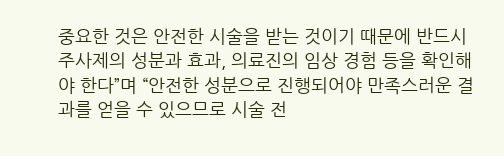중요한 것은 안전한 시술을 받는 것이기 때문에 반드시 주사제의 성분과 효과, 의료진의 임상 경험 등을 확인해야 한다”며 “안전한 성분으로 진행되어야 만족스러운 결과를 얻을 수 있으므로 시술 전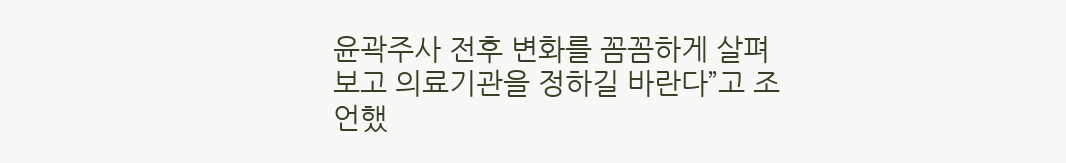윤곽주사 전후 변화를 꼼꼼하게 살펴보고 의료기관을 정하길 바란다”고 조언했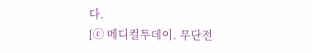다.
[ⓒ 메디컬투데이. 무단전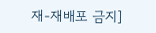재-재배포 금지]